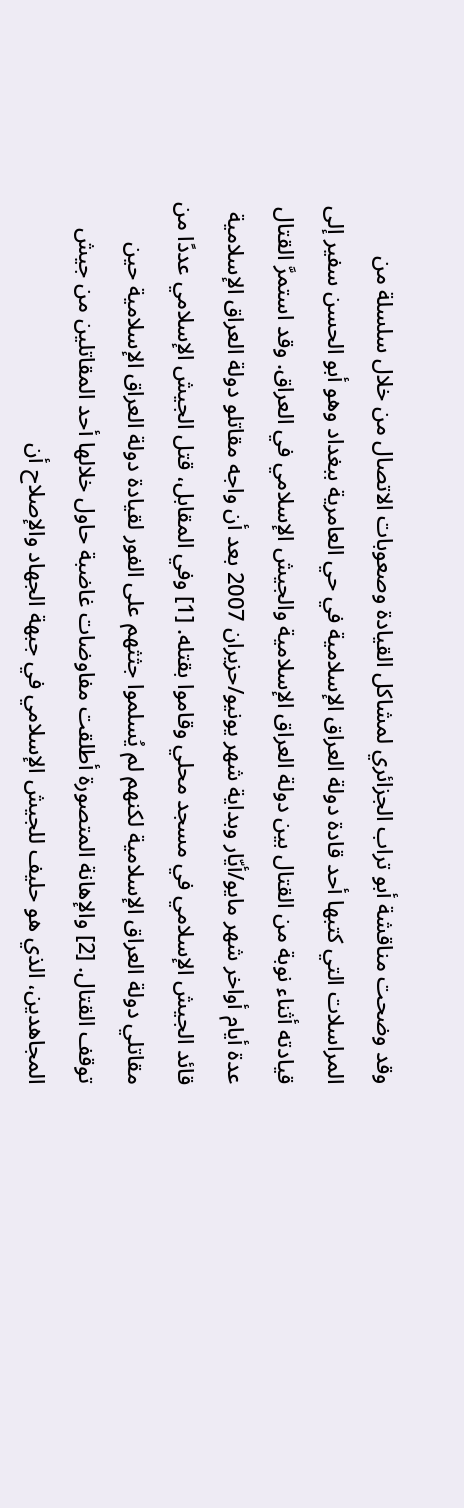وقد وضحت مناقشة أبو تراب الجزائري لمشاكل القيادة وصعوبات الاتصال من خلال سلسلة من المراسلات التي كتبها أحد قادة دولة العراق الإسلامية في حي العامرية ببغداد وهو أبو الحسن سفير إلى قيادته أثناء نوبة من القتال بين دولة العراق الإسلامية والجيش الإسلامي في العراق. وقد استمرَّ القتال عدة أيام أواخر شهر مايو/أيّار وبداية شهر يونيو/حزيران 2007 بعد أن واجه مقاتلو دولة العراق الإسلامية قائد الجيش الإسلامي في مسجد محلي وقاموا بقتله. [1] وفي المقابل، قتل الجيش الإسلامي عددًا من مقاتلي دولة العراق الإسلامية لكنهم لم يُسلموا جثثهم على الفور لقيادة دولة العراق الإسلامية حين توقف القتال. [2] والإهانة المتصورة أطلقت مفاوضات غاضبة حاول خلالها أحد المقاتلين من جيش المجاهدين، الذي هو حليف للجيش الإسلامي في جبهة الجهاد والإصلاح أن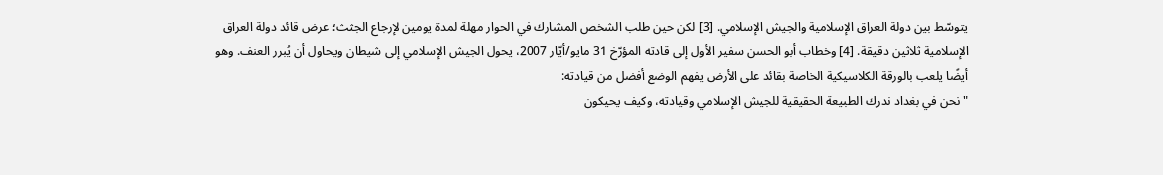يتوسّط بين دولة العراق الإسلامية والجيش الإسلامي. [3] لكن حين طلب الشخص المشارك في الحوار مهلة لمدة يومين لإرجاع الجثث؛ عرض قائد دولة العراق الإسلامية ثلاثين دقيقة. [4] وخطاب أبو الحسن سفير الأول إلى قادته المؤرّخ 31 مايو/أيّار 2007، يحول الجيش الإسلامي إلى شيطان ويحاول أن يُبرر العنف. وهو أيضًا يلعب بالورقة الكلاسيكية الخاصة بقائد على الأرض يفهم الوضع أفضل من قيادته:
"نحن في بغداد ندرك الطبيعة الحقيقية للجيش الإسلامي وقيادته، وكيف يحيكون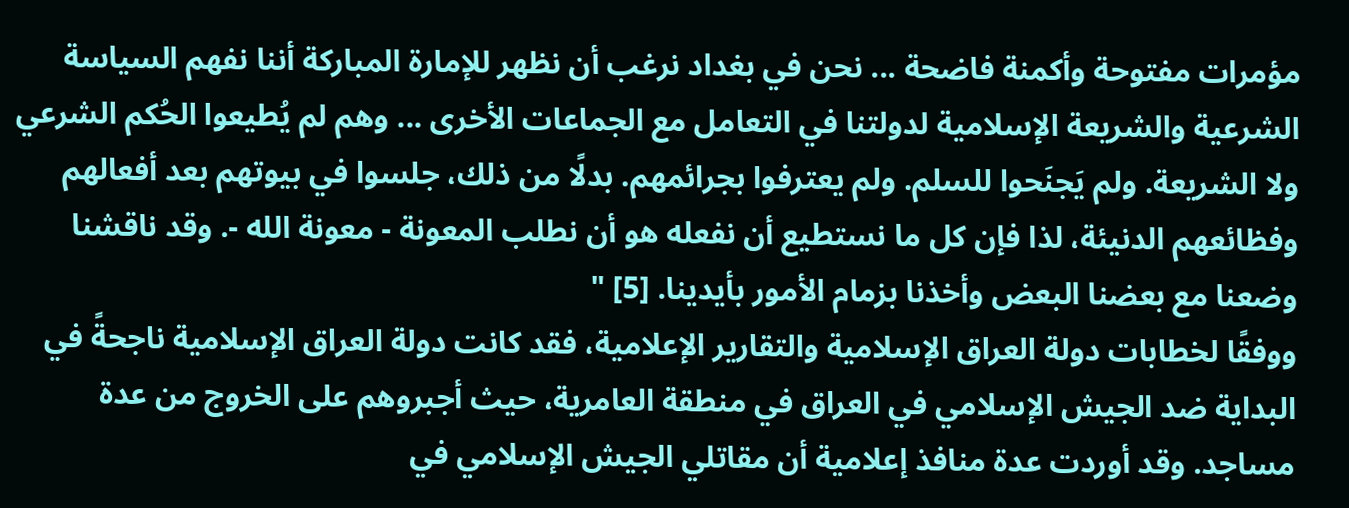مؤمرات مفتوحة وأكمنة فاضحة ... نحن في بغداد نرغب أن نظهر للإمارة المباركة أننا نفهم السياسة الشرعية والشريعة الإسلامية لدولتنا في التعامل مع الجماعات الأخرى ... وهم لم يُطيعوا الحُكم الشرعي ولا الشريعة. ولم يَجنَحوا للسلم. ولم يعترفوا بجرائمهم. بدلًا من ذلك، جلسوا في بيوتهم بعد أفعالهم وفظائعهم الدنيئة، لذا فإن كل ما نستطيع أن نفعله هو أن نطلب المعونة - معونة الله -. وقد ناقشنا وضعنا مع بعضنا البعض وأخذنا بزمام الأمور بأيدينا. [5] "
ووفقًا لخطابات دولة العراق الإسلامية والتقارير الإعلامية، فقد كانت دولة العراق الإسلامية ناجحةً في البداية ضد الجيش الإسلامي في العراق في منطقة العامرية، حيث أجبروهم على الخروج من عدة مساجد. وقد أوردت عدة منافذ إعلامية أن مقاتلي الجيش الإسلامي في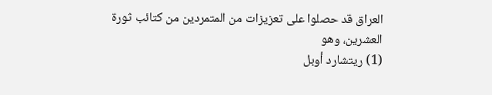العراق قد حصلوا على تعزيزات من المتمردين من كتائب ثورة العشرين، وهو
(1) ريتشارد أوبل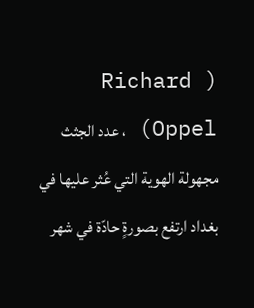( Richard Oppel) ، عدد الجثث مجهولة الهوية التي عُثر عليها في بغداد ارتفع بصورةٍ حادّة في شهر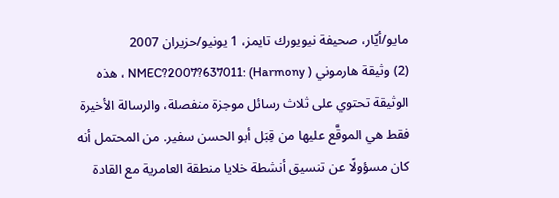مايو/أيّار، صحيفة نيويورك تايمز، 1 يونيو/حزيران 2007
(2) وثيقة هارموني ( Harmony) :NMEC?2007?637011 ، هذه الوثيقة تحتوي على ثلاث رسائل موجزة منفصلة، والرسالة الأخيرة فقط هي الموقَّع عليها من قِبَل أبو الحسن سفير. من المحتمل أنه كان مسؤولًا عن تنسيق أنشطة خلايا منطقة العامرية مع القادة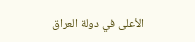الأعلى في دولة العراق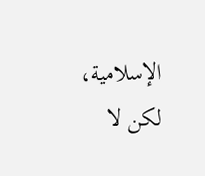الإسلامية، لكن لا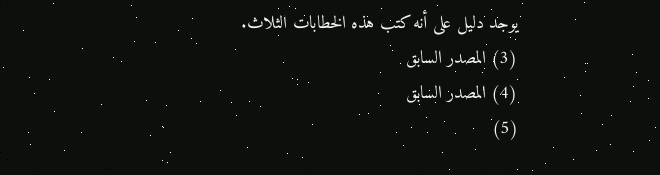يوجد دليل على أنه كتب هذه الخطابات الثلاث.
(3) المصدر السابق
(4) المصدر السابق
(5)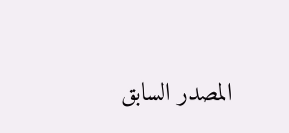المصدر السابق